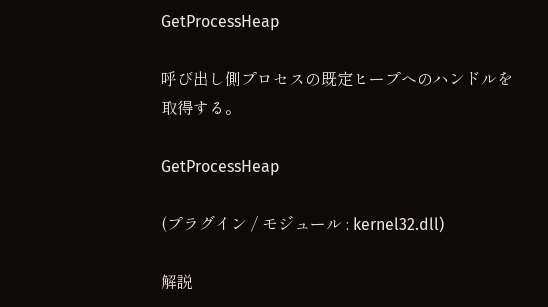GetProcessHeap

呼び出し側プロセスの既定ヒープへのハンドルを取得する。

GetProcessHeap

(プラグイン / モジュール : kernel32.dll)

解説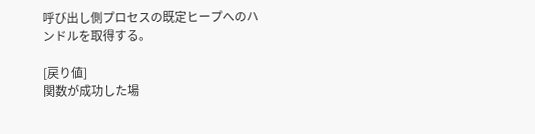呼び出し側プロセスの既定ヒープへのハンドルを取得する。

[戻り値]
関数が成功した場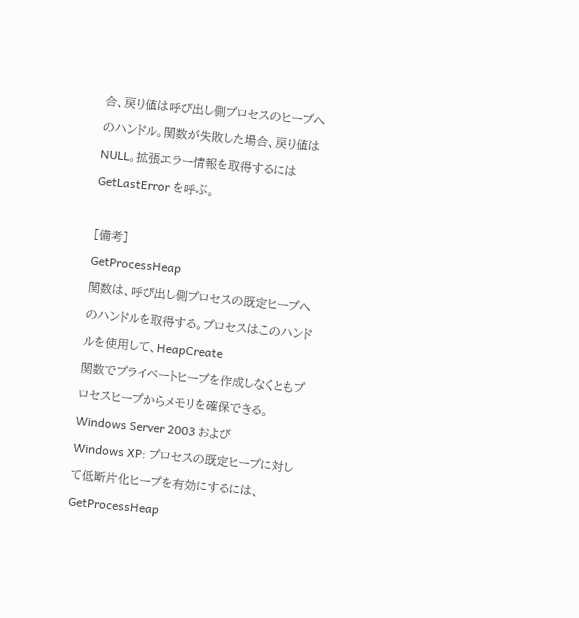合、戻り値は呼び出し側プロセスのヒープへのハンドル。関数が失敗した場合、戻り値は NULL。拡張エラー情報を取得するには
GetLastError を呼ぶ。

[備考]
GetProcessHeap
関数は、呼び出し側プロセスの既定ヒープへのハンドルを取得する。プロセスはこのハンドルを使用して、HeapCreate
関数でプライベートヒープを作成しなくともプロセスヒープからメモリを確保できる。Windows Server 2003 および
Windows XP: プロセスの既定ヒープに対して低断片化ヒープを有効にするには、GetProcessHeap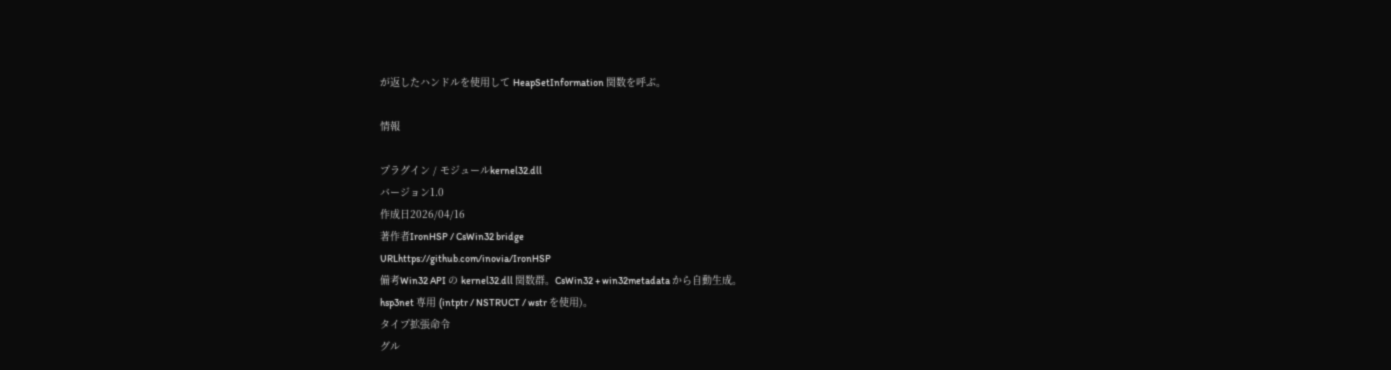が返したハンドルを使用して HeapSetInformation 関数を呼ぶ。

情報

プラグイン / モジュールkernel32.dll
バージョン1.0
作成日2026/04/16
著作者IronHSP / CsWin32 bridge
URLhttps://github.com/inovia/IronHSP
備考Win32 API の kernel32.dll 関数群。CsWin32 + win32metadata から自動生成。
hsp3net 専用 (intptr / NSTRUCT / wstr を使用)。
タイプ拡張命令
グル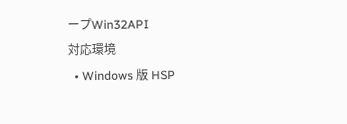ープWin32API
対応環境
  • Windows 版 HSP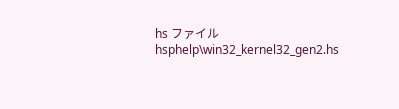hs ファイルhsphelp\win32_kernel32_gen2.hs